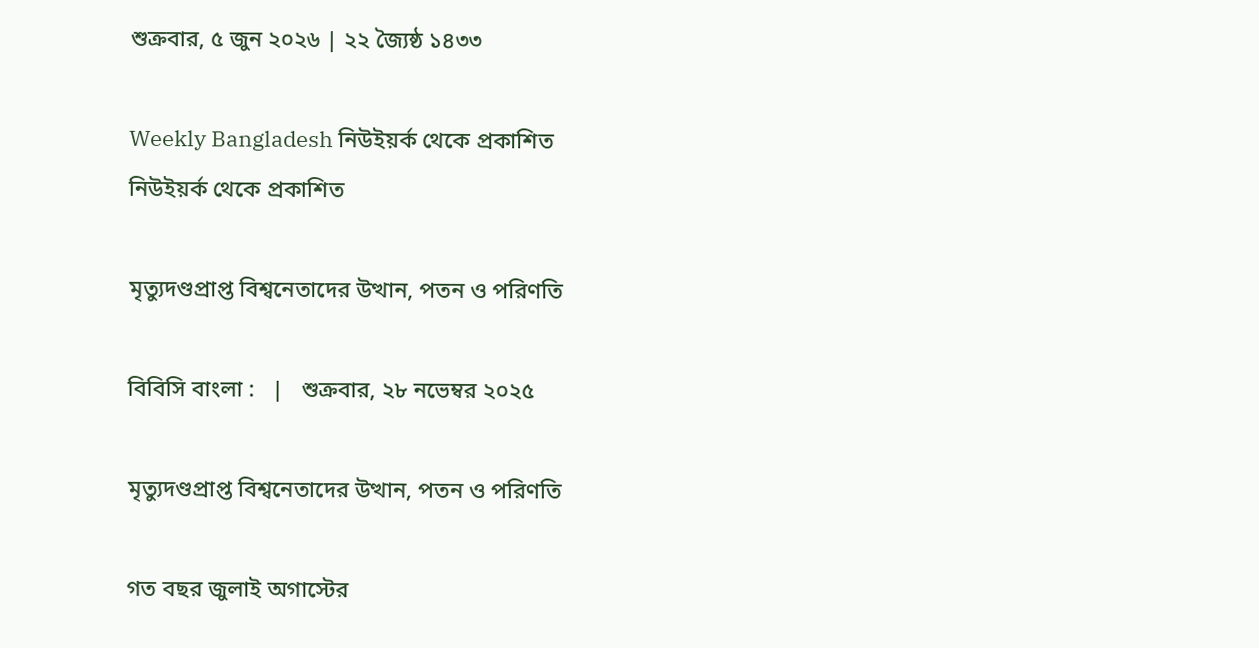শুক্রবার, ৫ জুন ২০২৬ | ২২ জ্যৈষ্ঠ ১৪৩৩

Weekly Bangladesh নিউইয়র্ক থেকে প্রকাশিত
নিউইয়র্ক থেকে প্রকাশিত

মৃত্যুদণ্ডপ্রাপ্ত বিশ্বনেতাদের উত্থান, পতন ও পরিণতি

বিবিসি বাংলা :   |   শুক্রবার, ২৮ নভেম্বর ২০২৫

মৃত্যুদণ্ডপ্রাপ্ত বিশ্বনেতাদের উত্থান, পতন ও পরিণতি

গত বছর জুলাই অগাস্টের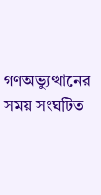গণঅভ্যুত্থানের সময় সংঘটিত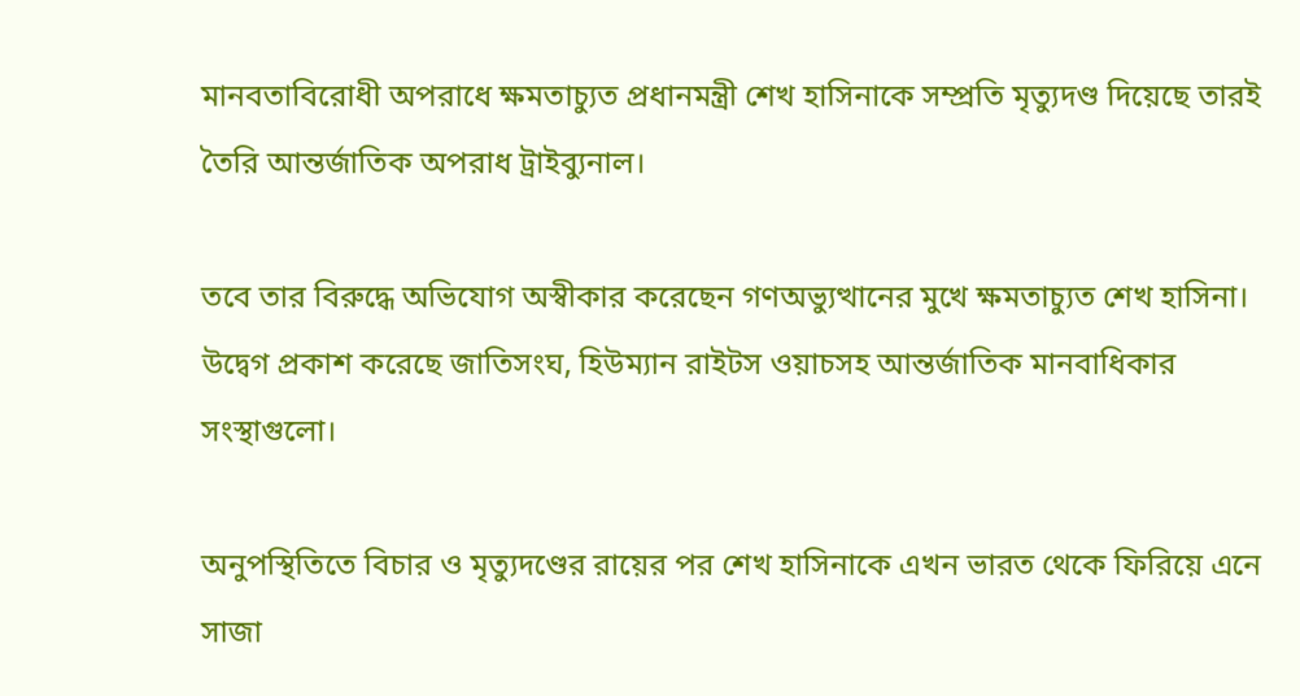মানবতাবিরোধী অপরাধে ক্ষমতাচ্যুত প্রধানমন্ত্রী শেখ হাসিনাকে সম্প্রতি মৃত্যুদণ্ড দিয়েছে তারই তৈরি আন্তর্জাতিক অপরাধ ট্রাইব্যুনাল।

তবে তার বিরুদ্ধে অভিযোগ অস্বীকার করেছেন গণঅভ্যুত্থানের মুখে ক্ষমতাচ্যুত শেখ হাসিনা। উদ্বেগ প্রকাশ করেছে জাতিসংঘ, হিউম্যান রাইটস ওয়াচসহ আন্তর্জাতিক মানবাধিকার সংস্থাগুলো।

অনুপস্থিতিতে বিচার ও মৃত্যুদণ্ডের রায়ের পর শেখ হাসিনাকে এখন ভারত থেকে ফিরিয়ে এনে সাজা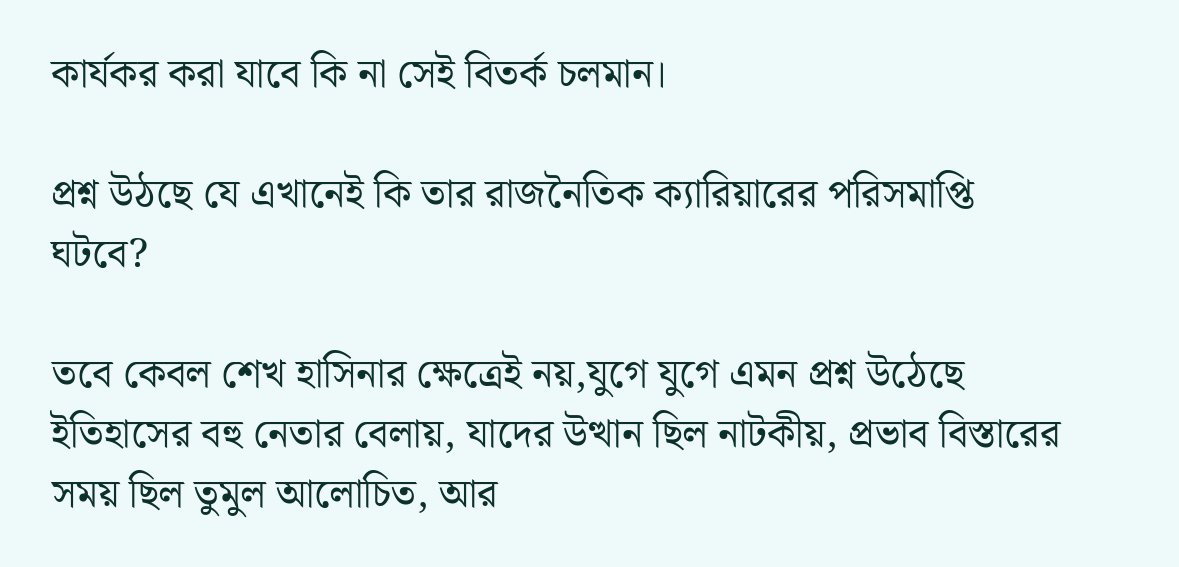কার্যকর করা যাবে কি না সেই বিতর্ক চলমান।

প্রশ্ন উঠছে যে এখানেই কি তার রাজনৈতিক ক্যারিয়ারের পরিসমাপ্তি ঘটবে?

তবে কেবল শেখ হাসিনার ক্ষেত্রেই নয়,যুগে যুগে এমন প্রশ্ন উঠেছে ইতিহাসের বহু নেতার বেলায়, যাদের উত্থান ছিল নাটকীয়, প্রভাব বিস্তারের সময় ছিল তুমুল আলোচিত, আর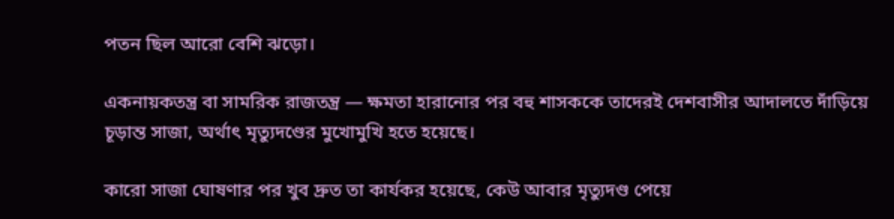পতন ছিল আরো বেশি ঝড়ো।

একনায়কতন্ত্র বা সামরিক রাজতন্ত্র — ক্ষমতা হারানোর পর বহু শাসককে তাদেরই দেশবাসীর আদালতে দাঁড়িয়ে চূড়ান্ত সাজা, অর্থাৎ মৃত্যুদণ্ডের মুখোমুখি হতে হয়েছে।

কারো সাজা ঘোষণার পর খুব দ্রুত তা কার্যকর হয়েছে, কেউ আবার মৃত্যুদণ্ড পেয়ে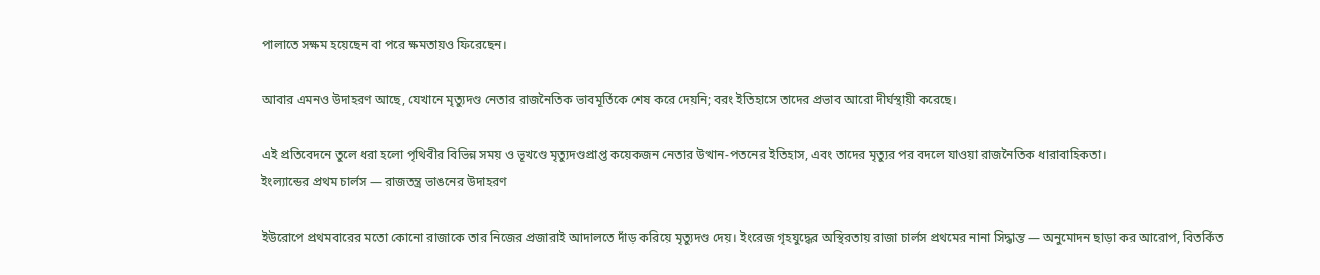পালাতে সক্ষম হয়েছেন বা পরে ক্ষমতায়ও ফিরেছেন।

আবার এমনও উদাহরণ আছে, যেখানে মৃত্যুদণ্ড নেতার রাজনৈতিক ভাবমূর্তিকে শেষ করে দেয়নি; বরং ইতিহাসে তাদের প্রভাব আরো দীর্ঘস্থায়ী করেছে।

এই প্রতিবেদনে তুলে ধরা হলো পৃথিবীর বিভিন্ন সময় ও ভূখণ্ডে মৃত্যুদণ্ডপ্রাপ্ত কয়েকজন নেতার উত্থান-পতনের ইতিহাস, এবং তাদের মৃত্যুর পর বদলে যাওয়া রাজনৈতিক ধারাবাহিকতা।
ইংল্যান্ডের প্রথম চার্লস — রাজতন্ত্র ভাঙনের উদাহরণ

ইউরোপে প্রথমবারের মতো কোনো রাজাকে তার নিজের প্রজারাই আদালতে দাঁড় করিয়ে মৃত্যুদণ্ড দেয়। ইংরেজ গৃহযুদ্ধের অস্থিরতায় রাজা চার্লস প্রথমের নানা সিদ্ধান্ত — অনুমোদন ছাড়া কর আরোপ, বিতর্কিত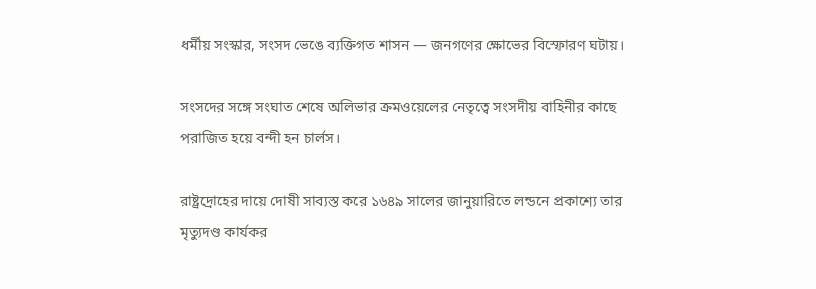ধর্মীয় সংস্কার, সংসদ ভেঙে ব্যক্তিগত শাসন — জনগণের ক্ষোভের বিস্ফোরণ ঘটায়।

সংসদের সঙ্গে সংঘাত শেষে অলিভার ক্রমওয়েলের নেতৃত্বে সংসদীয় বাহিনীর কাছে পরাজিত হয়ে বন্দী হন চার্লস।

রাষ্ট্রদ্রোহের দায়ে দোষী সাব্যস্ত করে ১৬৪৯ সালের জানুয়ারিতে লন্ডনে প্রকাশ্যে তার মৃত্যুদণ্ড কার্যকর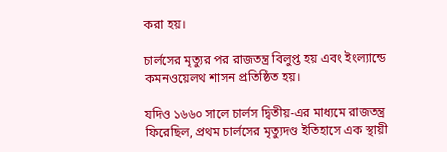করা হয়।

চার্লসের মৃত্যুর পর রাজতন্ত্র বিলুপ্ত হয় এবং ইংল্যান্ডে কমনওয়েলথ শাসন প্রতিষ্ঠিত হয়।

যদিও ১৬৬০ সালে চার্লস দ্বিতীয়-এর মাধ্যমে রাজতন্ত্র ফিরেছিল, প্রথম চার্লসের মৃত্যুদণ্ড ইতিহাসে এক স্থায়ী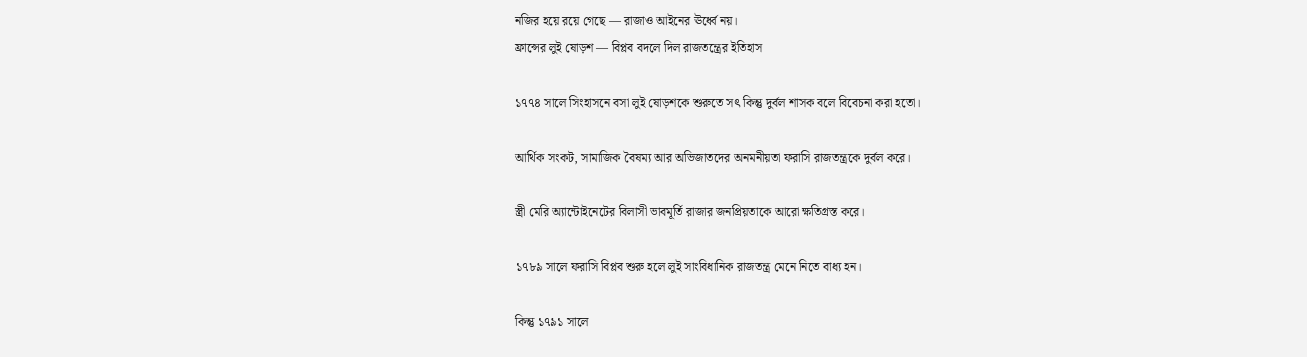নজির হয়ে রয়ে গেছে — রাজাও আইনের ঊর্ধ্বে নয়।
ফ্রান্সের লুই ষোড়শ — বিপ্লব বদলে দিল রাজতন্ত্রের ইতিহাস

১৭৭৪ সালে সিংহাসনে বসা লুই ষোড়শকে শুরুতে সৎ কিন্তু দুর্বল শাসক বলে বিবেচনা করা হতো।

আর্থিক সংকট, সামাজিক বৈষম্য আর অভিজাতদের অনমনীয়তা ফরাসি রাজতন্ত্রকে দুর্বল করে।

স্ত্রী মেরি অ্যান্টোইনেটের বিলাসী ভাবমূর্তি রাজার জনপ্রিয়তাকে আরো ক্ষতিগ্রস্ত করে।

১৭৮৯ সালে ফরাসি বিপ্লব শুরু হলে লুই সাংবিধানিক রাজতন্ত্র মেনে নিতে বাধ্য হন।

কিন্তু ১৭৯১ সালে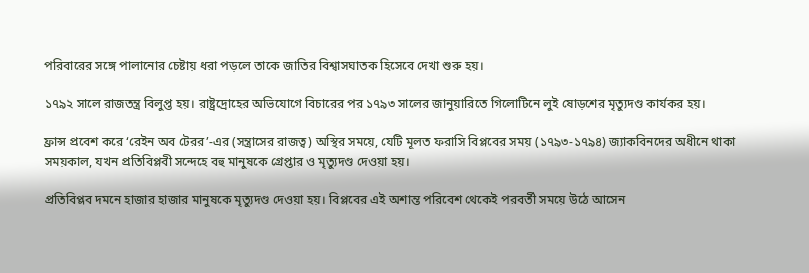পরিবারের সঙ্গে পালানোর চেষ্টায় ধরা পড়লে তাকে জাতির বিশ্বাসঘাতক হিসেবে দেখা শুরু হয়।

১৭৯২ সালে রাজতন্ত্র বিলুপ্ত হয়। রাষ্ট্রদ্রোহের অভিযোগে বিচারের পর ১৭৯৩ সালের জানুয়ারিতে গিলোটিনে লুই ষোড়শের মৃত্যুদণ্ড কার্যকর হয়।

ফ্রান্স প্রবেশ করে ‘রেইন অব টেরর’-এর (সন্ত্রাসের রাজত্ব) অস্থির সময়ে, যেটি মূলত ফরাসি বিপ্লবের সময় (১৭৯৩-১৭৯৪) জ্যাকবিনদের অধীনে থাকা সময়কাল, যখন প্রতিবিপ্লবী সন্দেহে বহু মানুষকে গ্রেপ্তার ও মৃত্যুদণ্ড দেওয়া হয়।

প্রতিবিপ্লব দমনে হাজার হাজার মানুষকে মৃত্যুদণ্ড দেওয়া হয়। বিপ্লবের এই অশান্ত পরিবেশ থেকেই পরবর্তী সময়ে উঠে আসেন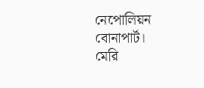নেপোলিয়ন বোনাপার্ট।
মেরি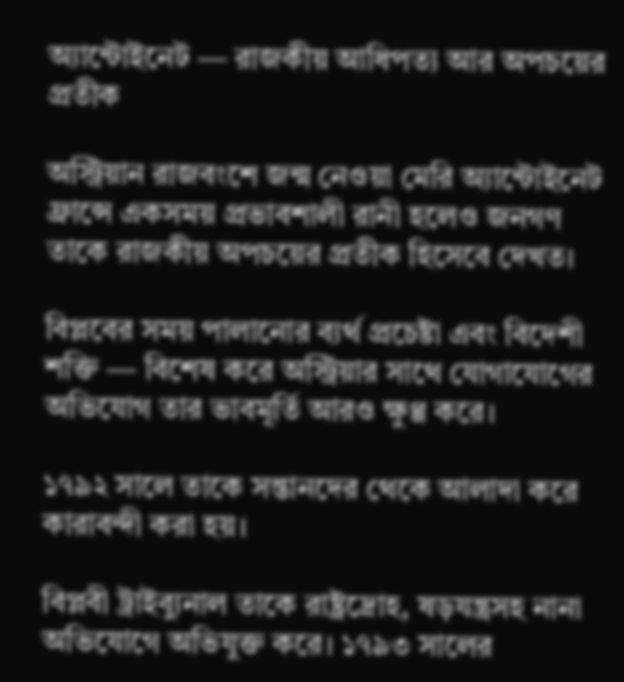অ্যান্টোইনেট — রাজকীয় আধিপত্য আর অপচয়ের প্রতীক

অস্ট্রিয়ান রাজবংশে জন্ম নেওয়া মেরি অ্যান্টোইনেট ফ্রান্সে একসময় প্রভাবশালী রানী হলেও জনগণ তাকে রাজকীয় অপচয়ের প্রতীক হিসেবে দেখত।

বিপ্লবের সময় পালানোর ব্যর্থ প্রচেষ্টা এবং বিদেশী শক্তি — বিশেষ করে অস্ট্রিয়ার সাথে যোগাযোগের অভিযোগ তার ভাবমূর্তি আরও ক্ষুণ্ণ করে।

১৭৯২ সালে তাকে সন্তানদের থেকে আলাদা করে কারাবন্দী করা হয়।

বিপ্লবী ট্রাইব্যুনাল তাকে রাষ্ট্রদ্রোহ, ষড়যন্ত্রসহ নানা অভিযোগে অভিযুক্ত করে। ১৭৯৩ সালের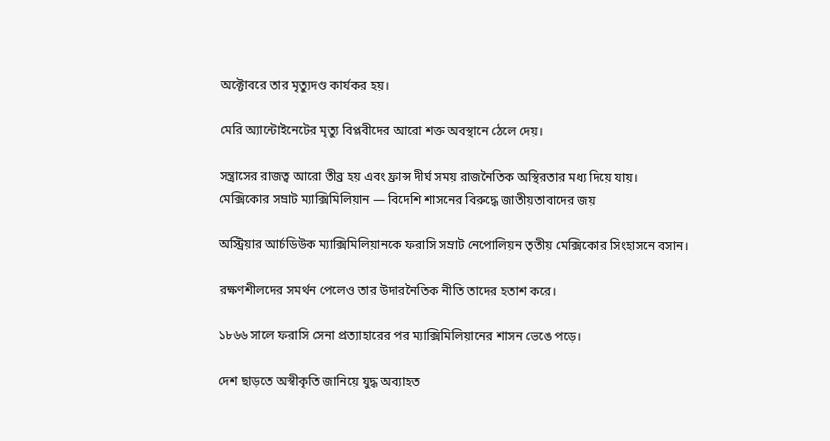অক্টোবরে তার মৃত্যুদণ্ড কার্যকর হয়।

মেরি অ্যান্টোইনেটের মৃত্যু বিপ্লবীদের আরো শক্ত অবস্থানে ঠেলে দেয়।

সন্ত্রাসের রাজত্ব আরো তীব্র হয় এবং ফ্রান্স দীর্ঘ সময় রাজনৈতিক অস্থিরতার মধ্য দিয়ে যায়।
মেক্সিকোর সম্রাট ম্যাক্সিমিলিয়ান — বিদেশি শাসনের বিরুদ্ধে জাতীয়তাবাদের জয়

অস্ট্রিয়ার আর্চডিউক ম্যাক্সিমিলিয়ানকে ফরাসি সম্রাট নেপোলিয়ন তৃতীয় মেক্সিকোর সিংহাসনে বসান।

রক্ষণশীলদের সমর্থন পেলেও তার উদারনৈতিক নীতি তাদের হতাশ করে।

১৮৬৬ সালে ফরাসি সেনা প্রত্যাহারের পর ম্যাক্সিমিলিয়ানের শাসন ভেঙে পড়ে।

দেশ ছাড়তে অস্বীকৃতি জানিয়ে যুদ্ধ অব্যাহত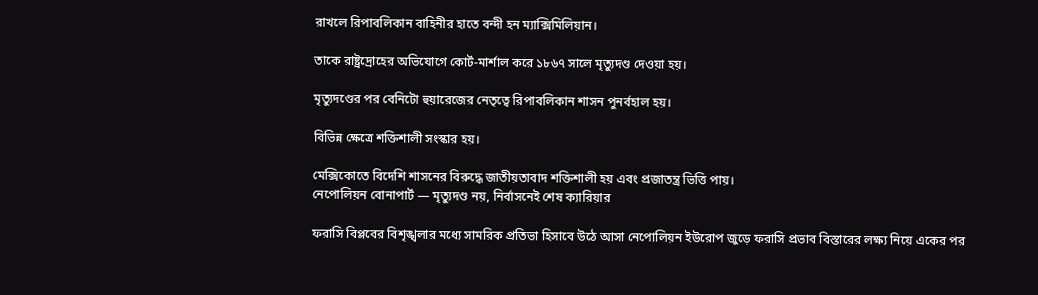রাখলে রিপাবলিকান বাহিনীর হাতে বন্দী হন ম্যাক্সিমিলিয়ান।

তাকে রাষ্ট্রদ্রোহের অভিযোগে কোর্ট-মার্শাল করে ১৮৬৭ সালে মৃত্যুদণ্ড দেওয়া হয়।

মৃত্যুদণ্ডের পর বেনিটো হুয়ারেজের নেতৃত্বে রিপাবলিকান শাসন পুনর্বহাল হয়।

বিভিন্ন ক্ষেত্রে শক্তিশালী সংস্কার হয়।

মেক্সিকোতে বিদেশি শাসনের বিরুদ্ধে জাতীয়তাবাদ শক্তিশালী হয় এবং প্রজাতন্ত্র ভিত্তি পায়।
নেপোলিয়ন বোনাপার্ট — মৃত্যুদণ্ড নয়, নির্বাসনেই শেষ ক্যারিয়ার

ফরাসি বিপ্লবের বিশৃঙ্খলার মধ্যে সামরিক প্রতিভা হিসাবে উঠে আসা নেপোলিয়ন ইউরোপ জুড়ে ফরাসি প্রভাব বিস্তারের লক্ষ্য নিয়ে একের পর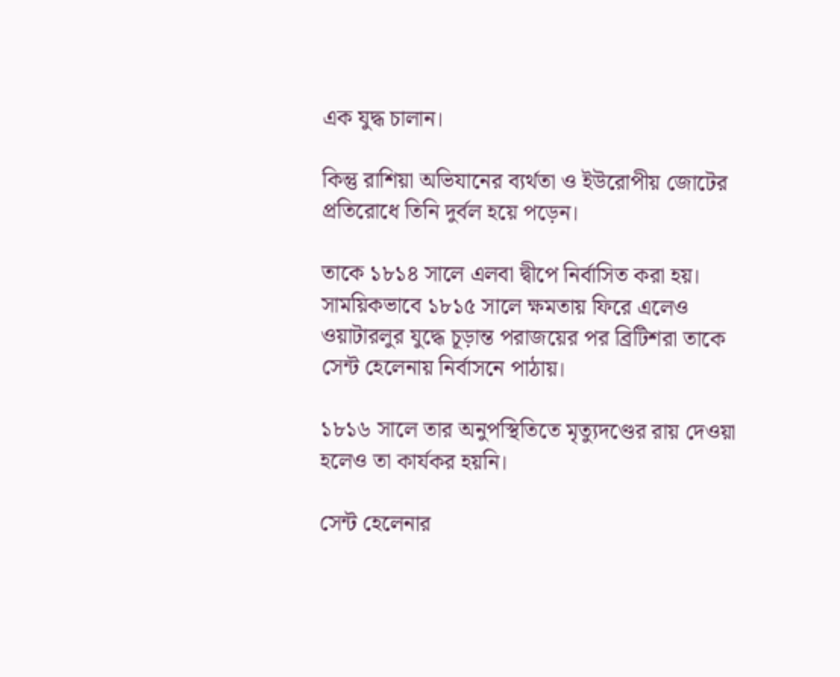এক যুদ্ধ চালান।

কিন্তু রাশিয়া অভিযানের ব্যর্থতা ও ইউরোপীয় জোটের প্রতিরোধে তিনি দুর্বল হয়ে পড়েন।

তাকে ১৮১৪ সালে এলবা দ্বীপে নির্বাসিত করা হয়। সাময়িকভাবে ১৮১৫ সালে ক্ষমতায় ফিরে এলেও ওয়াটারলুর যুদ্ধে চূড়ান্ত পরাজয়ের পর ব্রিটিশরা তাকে সেন্ট হেলেনায় নির্বাসনে পাঠায়।

১৮১৬ সালে তার অনুপস্থিতিতে মৃত্যুদণ্ডের রায় দেওয়া হলেও তা কার্যকর হয়নি।

সেন্ট হেলেনার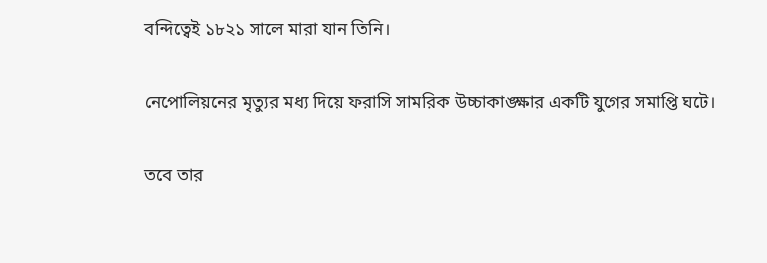বন্দিত্বেই ১৮২১ সালে মারা যান তিনি।

নেপোলিয়নের মৃত্যুর মধ্য দিয়ে ফরাসি সামরিক উচ্চাকাঙ্ক্ষার একটি যুগের সমাপ্তি ঘটে।

তবে তার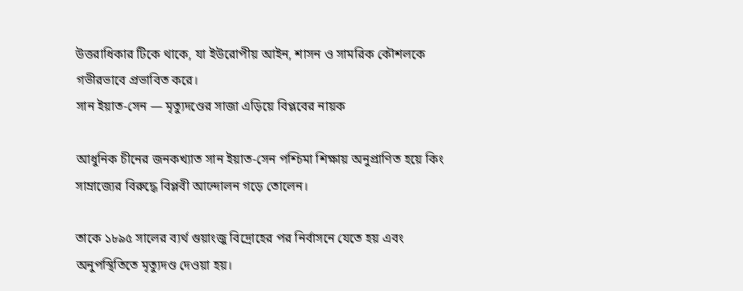উত্তরাধিকার টিকে থাকে, যা ইউরোপীয় আইন, শাসন ও সামরিক কৌশলকে গভীরভাবে প্রভাবিত করে।
সান ইয়াত-সেন — মৃত্যুদণ্ডের সাজা এড়িয়ে বিপ্লবের নায়ক

আধুনিক চীনের জনকখ্যাত সান ইয়াত-সেন পশ্চিমা শিক্ষায় অনুপ্রাণিত হয়ে কিং সাম্রাজ্যের বিরুদ্ধে বিপ্লবী আন্দোলন গড়ে তোলেন।

তাকে ১৮৯৫ সালের ব্যর্থ গুয়াংজু বিদ্রোহের পর নির্বাসনে যেতে হয় এবং অনুপস্থিতিতে মৃত্যুদণ্ড দেওয়া হয়।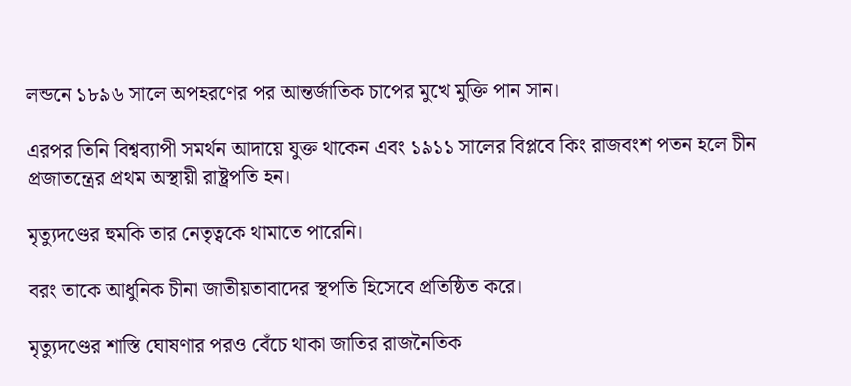লন্ডনে ১৮৯৬ সালে অপহরণের পর আন্তর্জাতিক চাপের মুখে মুক্তি পান সান।

এরপর তিনি বিশ্বব্যাপী সমর্থন আদায়ে যুক্ত থাকেন এবং ১৯১১ সালের বিপ্লবে কিং রাজবংশ পতন হলে চীন প্রজাতন্ত্রের প্রথম অস্থায়ী রাষ্ট্রপতি হন।

মৃত্যুদণ্ডের হুমকি তার নেতৃত্বকে থামাতে পারেনি।

বরং তাকে আধুনিক চীনা জাতীয়তাবাদের স্থপতি হিসেবে প্রতিষ্ঠিত করে।

মৃত্যুদণ্ডের শাস্তি ঘোষণার পরও বেঁচে থাকা জাতির রাজনৈতিক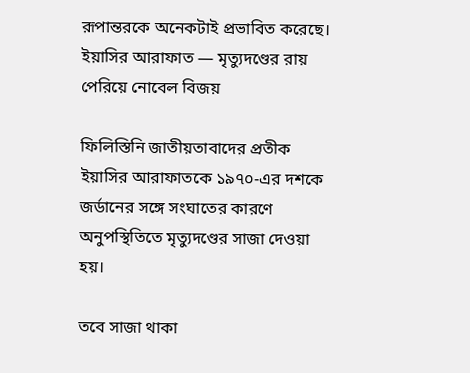রূপান্তরকে অনেকটাই প্রভাবিত করেছে।
ইয়াসির আরাফাত — মৃত্যুদণ্ডের রায় পেরিয়ে নোবেল বিজয়

ফিলিস্তিনি জাতীয়তাবাদের প্রতীক ইয়াসির আরাফাতকে ১৯৭০-এর দশকে জর্ডানের সঙ্গে সংঘাতের কারণে অনুপস্থিতিতে মৃত্যুদণ্ডের সাজা দেওয়া হয়।

তবে সাজা থাকা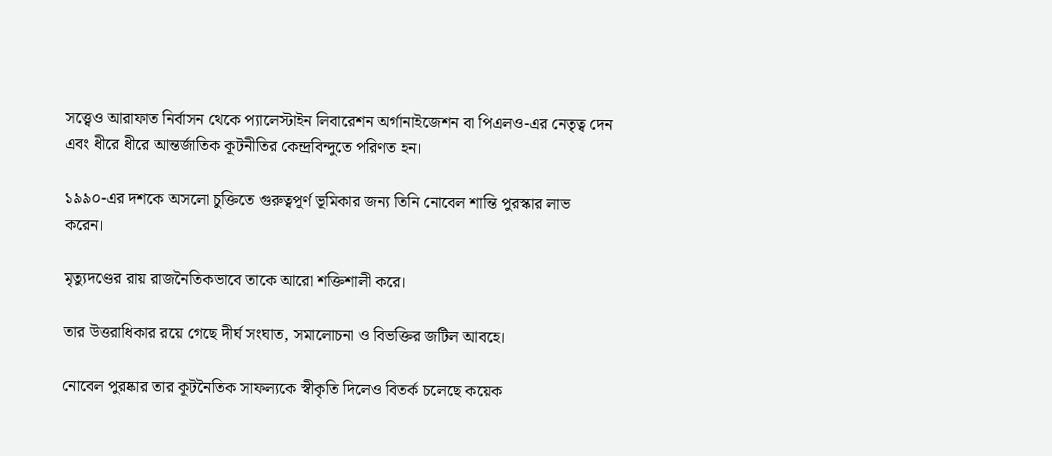সত্ত্বেও আরাফাত নির্বাসন থেকে প্যালেস্টাইন লিবারেশন অর্গানাইজেশন বা পিএলও-এর নেতৃত্ব দেন এবং ধীরে ধীরে আন্তর্জাতিক কূটনীতির কেন্দ্রবিন্দুতে পরিণত হন।

১৯৯০-এর দশকে অসলো চুক্তিতে গুরুত্বপূর্ণ ভূমিকার জন্য তিনি নোবেল শান্তি পুরস্কার লাভ করেন।

মৃত্যুদণ্ডের রায় রাজনৈতিকভাবে তাকে আরো শক্তিশালী করে।

তার উত্তরাধিকার রয়ে গেছে দীর্ঘ সংঘাত, সমালোচনা ও বিভক্তির জটিল আবহে।

নোবেল পুরষ্কার তার কূটনৈতিক সাফল্যকে স্বীকৃতি দিলেও বিতর্ক চলেছে কয়েক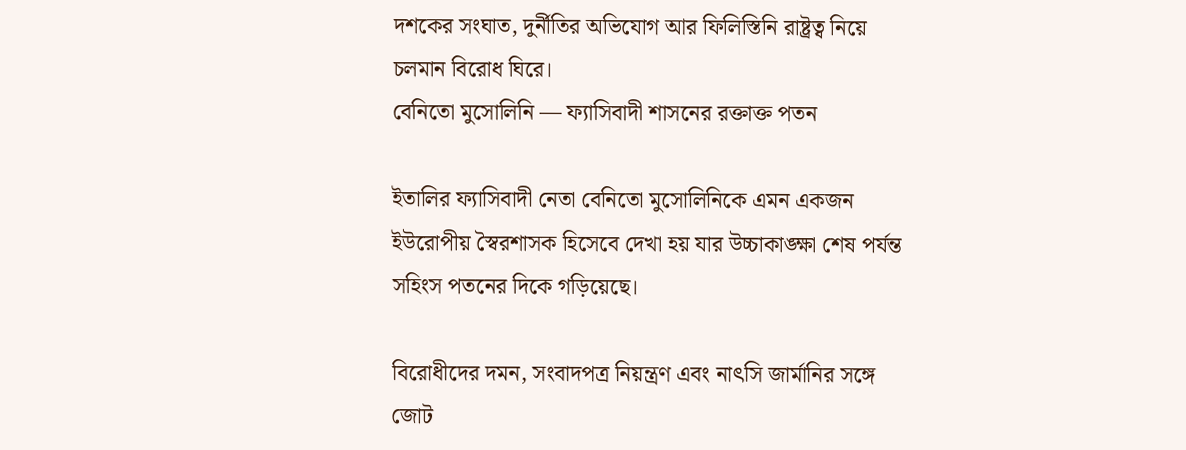দশকের সংঘাত, দুর্নীতির অভিযোগ আর ফিলিস্তিনি রাষ্ট্রত্ব নিয়ে চলমান বিরোধ ঘিরে।
বেনিতো মুসোলিনি — ফ্যাসিবাদী শাসনের রক্তাক্ত পতন

ইতালির ফ্যাসিবাদী নেতা বেনিতো মুসোলিনিকে এমন একজন ইউরোপীয় স্বৈরশাসক হিসেবে দেখা হয় যার উচ্চাকাঙ্ক্ষা শেষ পর্যন্ত সহিংস পতনের দিকে গড়িয়েছে।

বিরোধীদের দমন, সংবাদপত্র নিয়ন্ত্রণ এবং নাৎসি জার্মানির সঙ্গে জোট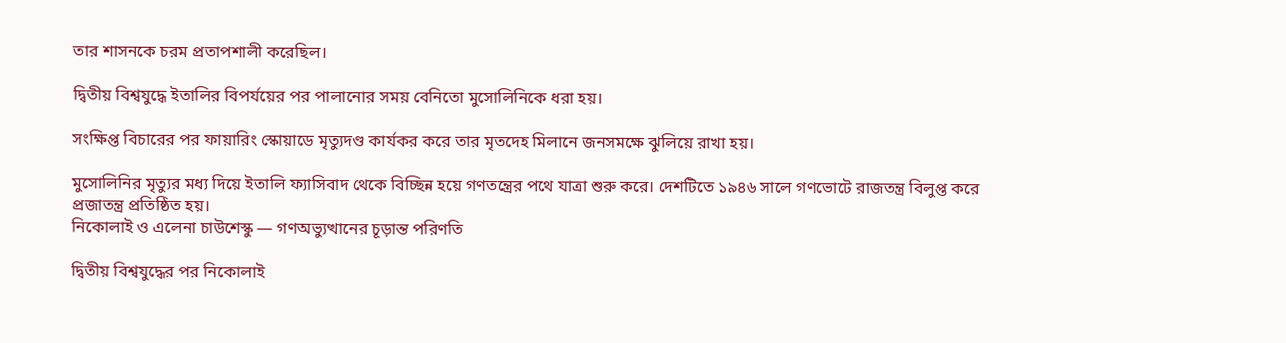তার শাসনকে চরম প্রতাপশালী করেছিল।

দ্বিতীয় বিশ্বযুদ্ধে ইতালির বিপর্যয়ের পর পালানোর সময় বেনিতো মুসোলিনিকে ধরা হয়।

সংক্ষিপ্ত বিচারের পর ফায়ারিং স্কোয়াডে মৃত্যুদণ্ড কার্যকর করে তার মৃতদেহ মিলানে জনসমক্ষে ঝুলিয়ে রাখা হয়।

মুসোলিনির মৃত্যুর মধ্য দিয়ে ইতালি ফ্যাসিবাদ থেকে বিচ্ছিন্ন হয়ে গণতন্ত্রের পথে যাত্রা শুরু করে। দেশটিতে ১৯৪৬ সালে গণভোটে রাজতন্ত্র বিলুপ্ত করে প্রজাতন্ত্র প্রতিষ্ঠিত হয়।
নিকোলাই ও এলেনা চাউশেস্কু — গণঅভ্যুত্থানের চূড়ান্ত পরিণতি

দ্বিতীয় বিশ্বযুদ্ধের পর নিকোলাই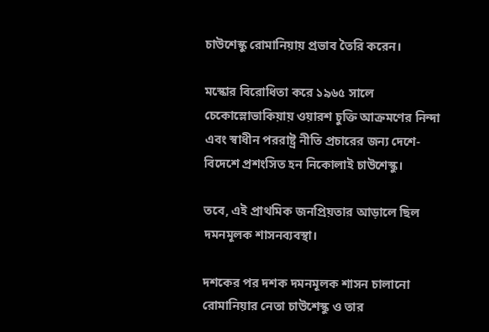চাউশেস্কু রোমানিয়ায় প্রভাব তৈরি করেন।

মস্কোর বিরোধিতা করে ১৯৬৫ সালে চেকোস্লোভাকিয়ায় ওয়ারশ চুক্তি আক্রমণের নিন্দা এবং স্বাধীন পররাষ্ট্র নীতি প্রচারের জন্য দেশে-বিদেশে প্রশংসিত হন নিকোলাই চাউশেস্কু।

তবে, এই প্রাথমিক জনপ্রিয়তার আড়ালে ছিল দমনমূলক শাসনব্যবস্থা।

দশকের পর দশক দমনমূলক শাসন চালানো রোমানিয়ার নেতা চাউশেস্কু ও তার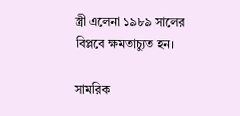স্ত্রী এলেনা ১৯৮৯ সালের বিপ্লবে ক্ষমতাচ্যুত হন।

সামরিক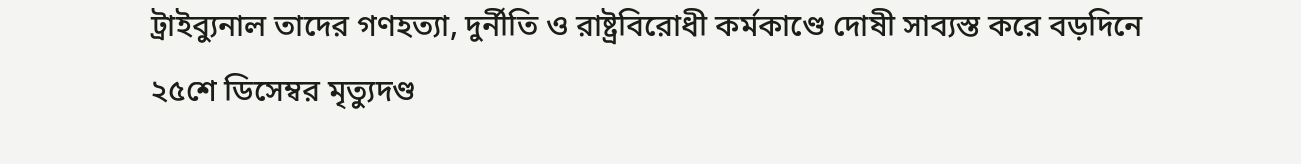ট্রাইব্যুনাল তাদের গণহত্যা, দুর্নীতি ও রাষ্ট্রবিরোধী কর্মকাণ্ডে দোষী সাব্যস্ত করে বড়দিনে ২৫শে ডিসেম্বর মৃত্যুদণ্ড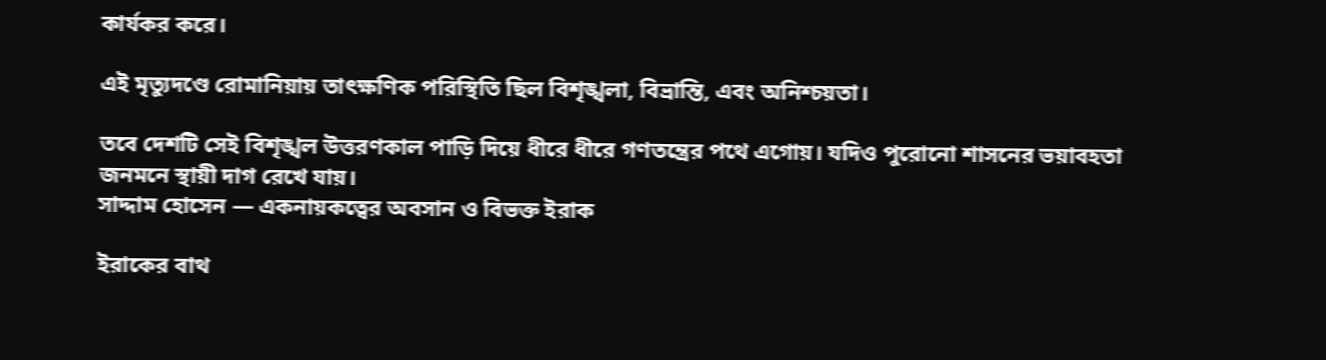কার্যকর করে।

এই মৃত্যুদণ্ডে রোমানিয়ায় তাৎক্ষণিক পরিস্থিতি ছিল বিশৃঙ্খলা, বিভ্রান্তি, এবং অনিশ্চয়তা।

তবে দেশটি সেই বিশৃঙ্খল উত্তরণকাল পাড়ি দিয়ে ধীরে ধীরে গণতন্ত্রের পথে এগোয়। যদিও পুরোনো শাসনের ভয়াবহতা জনমনে স্থায়ী দাগ রেখে যায়।
সাদ্দাম হোসেন — একনায়কত্বের অবসান ও বিভক্ত ইরাক

ইরাকের বাথ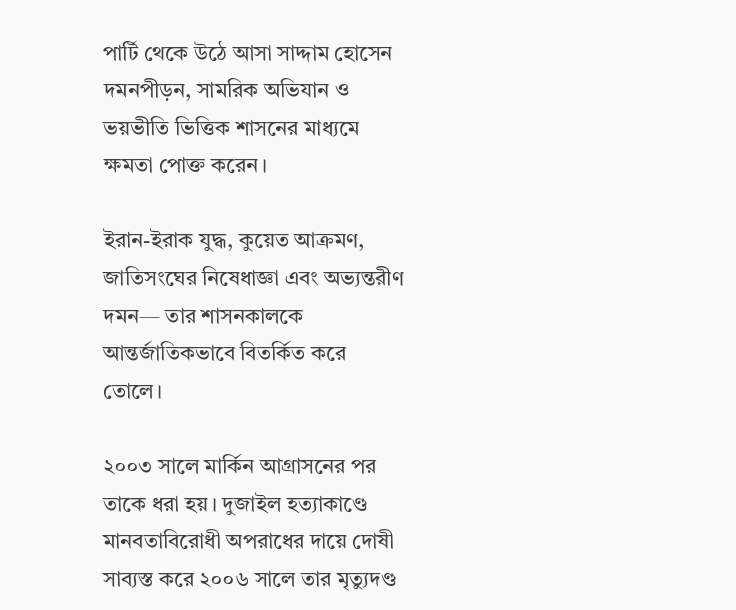পার্টি থেকে উঠে আসা সাদ্দাম হোসেন দমনপীড়ন, সামরিক অভিযান ও ভয়ভীতি ভিত্তিক শাসনের মাধ্যমে ক্ষমতা পোক্ত করেন।

ইরান-ইরাক যুদ্ধ, কুয়েত আক্রমণ, জাতিসংঘের নিষেধাজ্ঞা এবং অভ্যন্তরীণ দমন— তার শাসনকালকে আন্তর্জাতিকভাবে বিতর্কিত করে তোলে।

২০০৩ সালে মার্কিন আগ্রাসনের পর তাকে ধরা হয়। দুজাইল হত্যাকাণ্ডে মানবতাবিরোধী অপরাধের দায়ে দোষী সাব্যস্ত করে ২০০৬ সালে তার মৃত্যুদণ্ড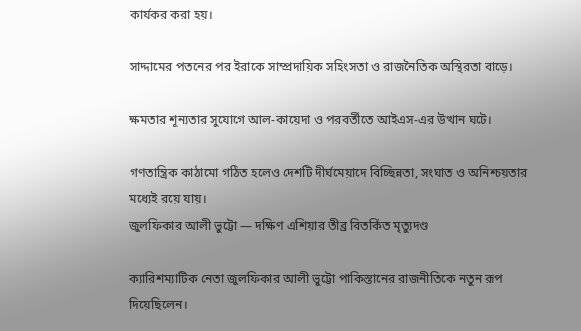কার্যকর করা হয়।

সাদ্দামের পতনের পর ইরাকে সাম্প্রদায়িক সহিংসতা ও রাজনৈতিক অস্থিরতা বাড়ে।

ক্ষমতার শূন্যতার সুযোগে আল-কায়েদা ও পরবর্তীতে আইএস-এর উত্থান ঘটে।

গণতান্ত্রিক কাঠামো গঠিত হলেও দেশটি দীর্ঘমেয়াদে বিচ্ছিন্নতা, সংঘাত ও অনিশ্চয়তার মধ্যেই রয়ে যায়।
জুলফিকার আলী ভুট্টো — দক্ষিণ এশিয়ার তীব্র বিতর্কিত মৃত্যুদণ্ড

ক্যারিশম্যাটিক নেতা জুলফিকার আলী ভুট্টো পাকিস্তানের রাজনীতিকে নতুন রূপ দিয়েছিলেন।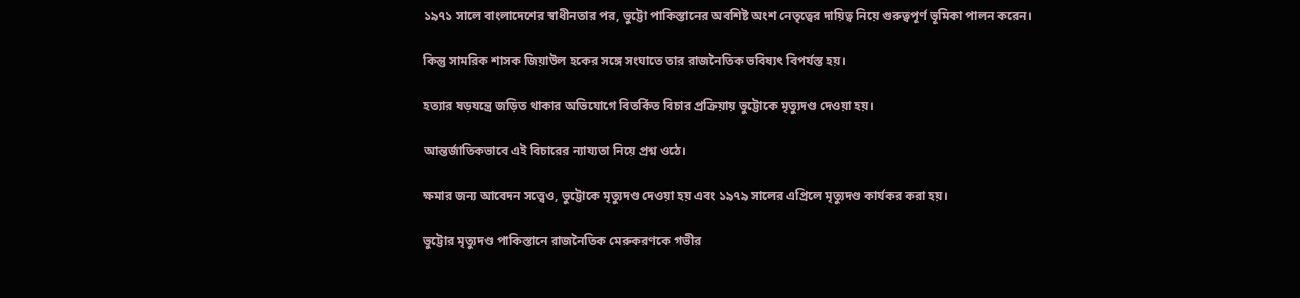১৯৭১ সালে বাংলাদেশের স্বাধীনতার পর, ভুট্টো পাকিস্তানের অবশিষ্ট অংশ নেতৃত্বের দায়িত্ব নিয়ে গুরুত্বপূর্ণ ভূমিকা পালন করেন।

কিন্তু সামরিক শাসক জিয়াউল হকের সঙ্গে সংঘাতে তার রাজনৈতিক ভবিষ্যৎ বিপর্যস্ত হয়।

হত্যার ষড়যন্ত্রে জড়িত থাকার অভিযোগে বিতর্কিত বিচার প্রক্রিয়ায় ভুট্টোকে মৃত্যুদণ্ড দেওয়া হয়।

আন্তর্জাতিকভাবে এই বিচারের ন্যায্যতা নিয়ে প্রশ্ন ওঠে।

ক্ষমার জন্য আবেদন সত্ত্বেও, ভুট্টোকে মৃত্যুদণ্ড দেওয়া হয় এবং ১৯৭৯ সালের এপ্রিলে মৃত্যুদণ্ড কার্যকর করা হয়।

ভুট্টোর মৃত্যুদণ্ড পাকিস্তানে রাজনৈতিক মেরুকরণকে গভীর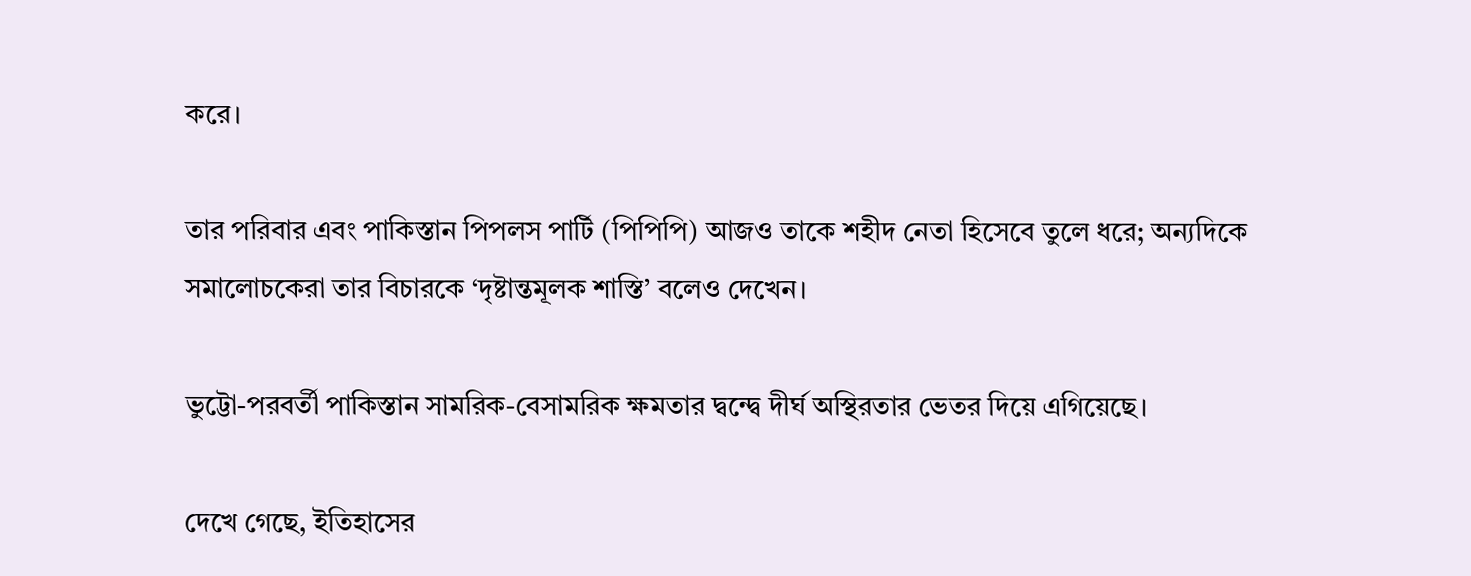করে।

তার পরিবার এবং পাকিস্তান পিপলস পার্টি (পিপিপি) আজও তাকে শহীদ নেতা হিসেবে তুলে ধরে; অন্যদিকে সমালোচকেরা তার বিচারকে ‘দৃষ্টান্তমূলক শাস্তি’ বলেও দেখেন।

ভুট্টো-পরবর্তী পাকিস্তান সামরিক-বেসামরিক ক্ষমতার দ্বন্দ্বে দীর্ঘ অস্থিরতার ভেতর দিয়ে এগিয়েছে।

দেখে গেছে, ইতিহাসের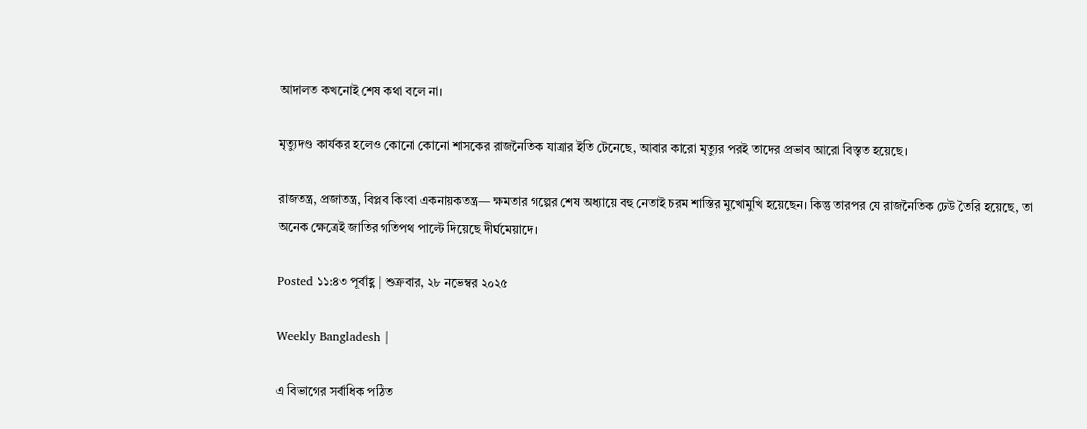আদালত কখনোই শেষ কথা বলে না।

মৃত্যুদণ্ড কার্যকর হলেও কোনো কোনো শাসকের রাজনৈতিক যাত্রার ইতি টেনেছে, আবার কারো মৃত্যুর পরই তাদের প্রভাব আরো বিস্তৃত হয়েছে।

রাজতন্ত্র, প্রজাতন্ত্র, বিপ্লব কিংবা একনায়কতন্ত্র— ক্ষমতার গল্পের শেষ অধ্যায়ে বহু নেতাই চরম শাস্তির মুখোমুখি হয়েছেন। কিন্তু তারপর যে রাজনৈতিক ঢেউ তৈরি হয়েছে, তা অনেক ক্ষেত্রেই জাতির গতিপথ পাল্টে দিয়েছে দীর্ঘমেয়াদে।

Posted ১১:৪৩ পূর্বাহ্ণ | শুক্রবার, ২৮ নভেম্বর ২০২৫

Weekly Bangladesh |

এ বিভাগের সর্বাধিক পঠিত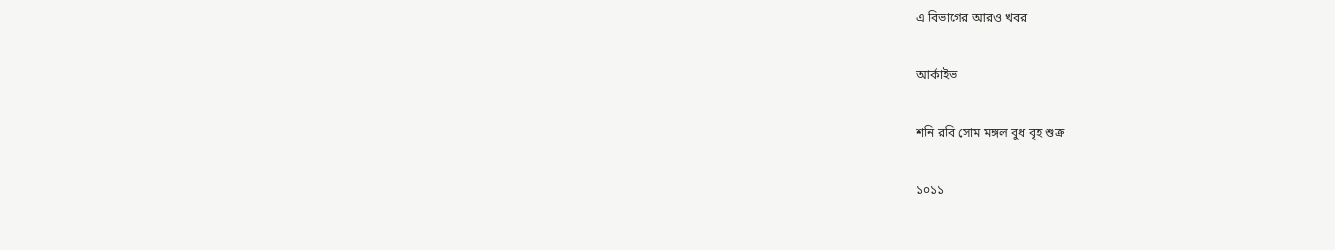এ বিভাগের আরও খবর

আর্কাইভ

শনি রবি সোম মঙ্গল বুধ বৃহ শুক্র

১০১১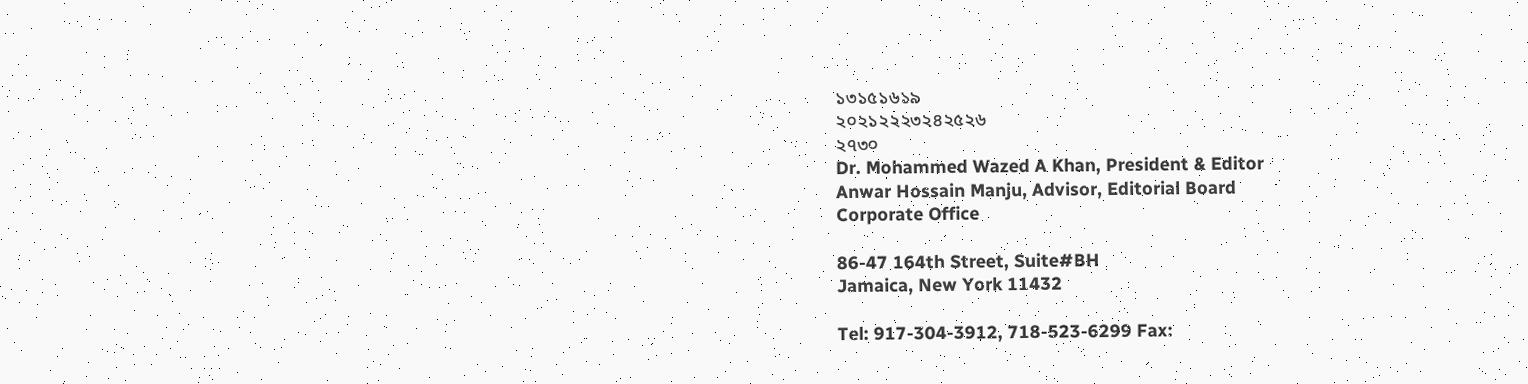১৩১৫১৬১৯
২০২১২২২৩২৪২৫২৬
২৭৩০
Dr. Mohammed Wazed A Khan, President & Editor
Anwar Hossain Manju, Advisor, Editorial Board
Corporate Office

86-47 164th Street, Suite#BH
Jamaica, New York 11432

Tel: 917-304-3912, 718-523-6299 Fax: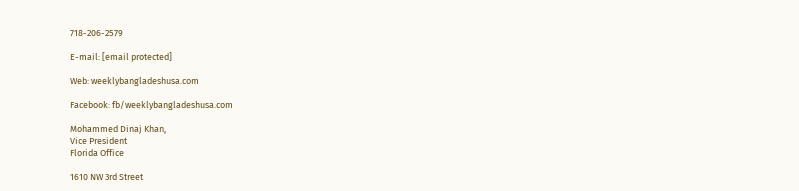718-206-2579

E-mail: [email protected]

Web: weeklybangladeshusa.com

Facebook: fb/weeklybangladeshusa.com

Mohammed Dinaj Khan,
Vice President
Florida Office

1610 NW 3rd Street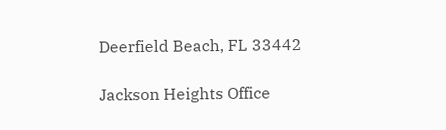Deerfield Beach, FL 33442

Jackson Heights Office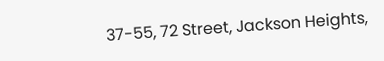37-55, 72 Street, Jackson Heights,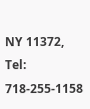NY 11372, Tel: 718-255-1158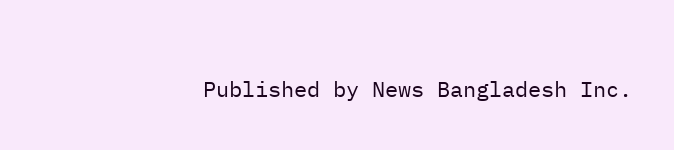Published by News Bangladesh Inc.